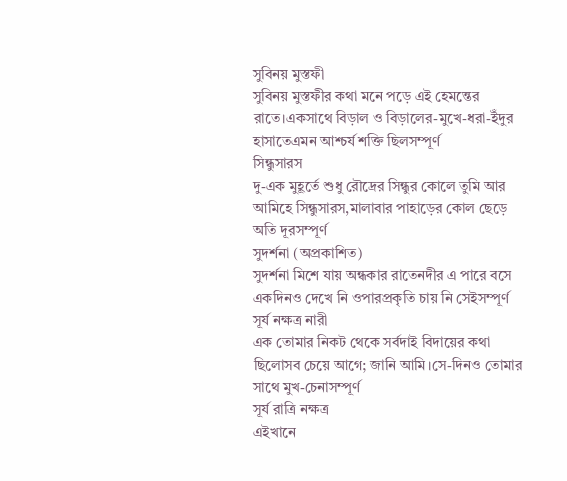সুবিনয় মুস্তফী
সুবিনয় মুস্তফীর কথা মনে পড়ে এই হেমন্তের রাতে।একসাথে বিড়াল ও বিড়ালের-মুখে-ধরা-ইঁদুর হাসাতেএমন আশ্চর্য শক্তি ছিলসম্পূর্ণ
সিন্ধুসারস
দু-এক মুহূর্তে শুধু রৌদ্রের সিন্ধুর কোলে তুমি আর আমিহে সিন্ধুসারস,মালাবার পাহাড়ের কোল ছেড়ে অতি দূরসম্পূর্ণ
সুদর্শনা (অপ্রকাশিত)
সুদর্শনা মিশে যায় অন্ধকার রাতেনদীর এ পারে বসে একদিনও দেখে নি ওপারপ্রকৃতি চায় নি সেইসম্পূর্ণ
সূর্য নক্ষত্র নারী
এক তোমার নিকট থেকে সর্বদাই বিদায়ের কথা ছিলোসব চেয়ে আগে; জানি আমি।সে-দিনও তোমার সাথে মুখ-চেনাসম্পূর্ণ
সূর্য রাত্রি নক্ষত্র
এইখানে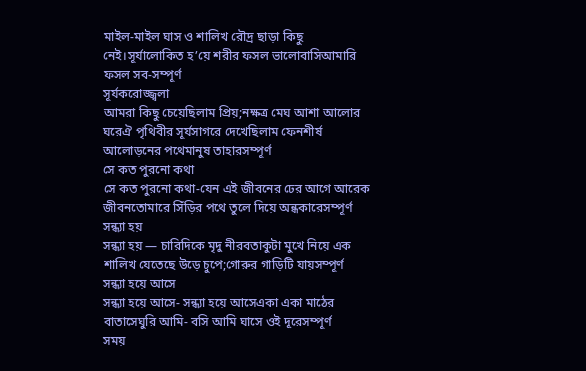মাইল-মাইল ঘাস ও শালিখ রৌদ্র ছাড়া কিছু নেই।সূর্যালোকিত হ’য়ে শরীর ফসল ভালোবাসিআমারি ফসল সব-সম্পূর্ণ
সূর্যকরোজ্জ্বলা
আমরা কিছু চেয়েছিলাম প্রিয়;নক্ষত্র মেঘ আশা আলোর ঘরেঐ পৃথিবীর সূর্যসাগরে দেখেছিলাম ফেনশীর্ষ আলোড়নের পথেমানুষ তাহারসম্পূর্ণ
সে কত পুরনো কথা
সে কত পুরনো কথা-যেন এই জীবনের ঢের আগে আরেক জীবনতোমারে সিঁড়ির পথে তুলে দিয়ে অন্ধকারেসম্পূর্ণ
সন্ধ্যা হয়
সন্ধ্যা হয় — চারিদিকে মৃদু নীরবতাকুটা মুখে নিয়ে এক শালিখ যেতেছে উড়ে চুপে;গোরুর গাড়িটি যায়সম্পূর্ণ
সন্ধ্যা হয়ে আসে
সন্ধ্যা হয়ে আসে- সন্ধ্যা হয়ে আসেএকা একা মাঠের বাতাসেঘুরি আমি- বসি আমি ঘাসে ওই দূরেসম্পূর্ণ
সময়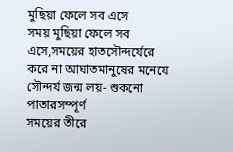মুছিয়া ফেলে সব এসে
সময় মুছিয়া ফেলে সব এসে,সময়ের হাতসৌন্দর্যেরে করে না আঘাতমানুষের মনেযে সৌন্দর্য জন্ম লয়- শুকনো পাতারসম্পূর্ণ
সময়ের তীরে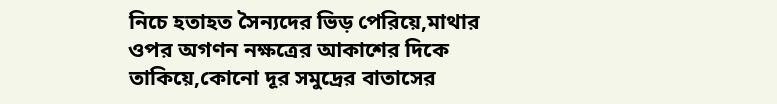নিচে হতাহত সৈন্যদের ভিড় পেরিয়ে,মাথার ওপর অগণন নক্ষত্রের আকাশের দিকে তাকিয়ে,কোনো দূর সমুদ্রের বাতাসের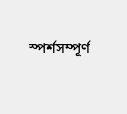স্পর্শসম্পূর্ণ